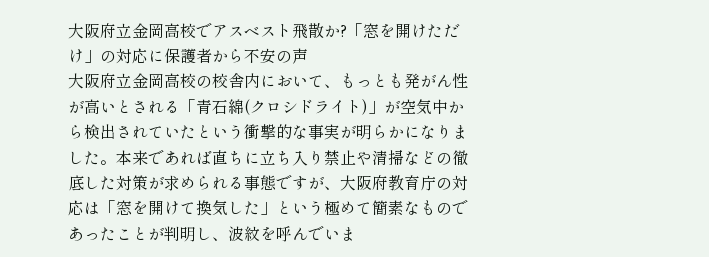大阪府立金岡高校でアスベスト飛散か?「窓を開けただけ」の対応に保護者から不安の声
大阪府立金岡高校の校舎内において、もっとも発がん性が高いとされる「青石綿(クロシドライト)」が空気中から検出されていたという衝撃的な事実が明らかになりました。本来であれば直ちに立ち入り禁止や清掃などの徹底した対策が求められる事態ですが、大阪府教育庁の対応は「窓を開けて換気した」という極めて簡素なものであったことが判明し、波紋を呼んでいま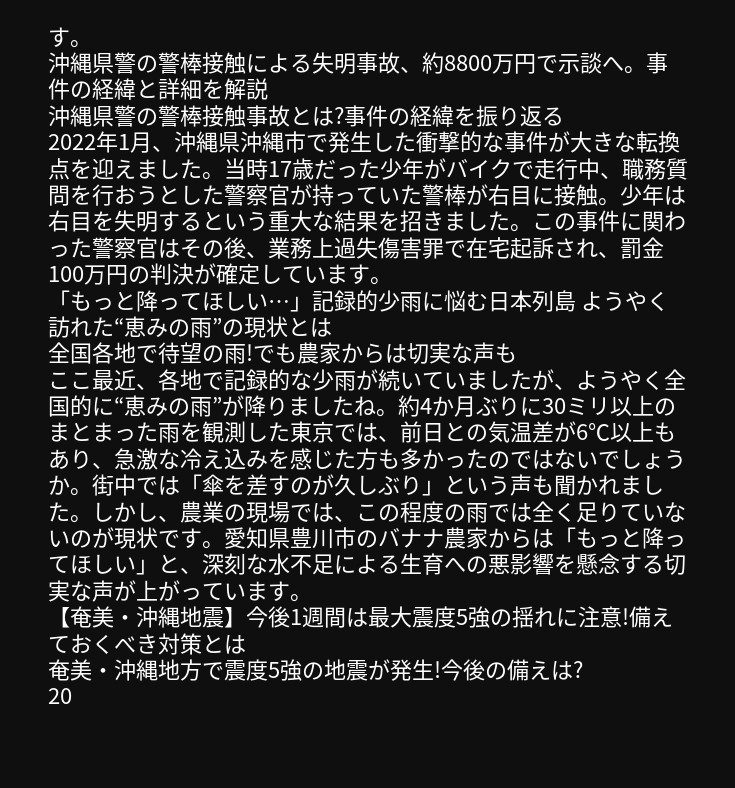す。
沖縄県警の警棒接触による失明事故、約8800万円で示談へ。事件の経緯と詳細を解説
沖縄県警の警棒接触事故とは?事件の経緯を振り返る
2022年1月、沖縄県沖縄市で発生した衝撃的な事件が大きな転換点を迎えました。当時17歳だった少年がバイクで走行中、職務質問を行おうとした警察官が持っていた警棒が右目に接触。少年は右目を失明するという重大な結果を招きました。この事件に関わった警察官はその後、業務上過失傷害罪で在宅起訴され、罰金100万円の判決が確定しています。
「もっと降ってほしい…」記録的少雨に悩む日本列島 ようやく訪れた“恵みの雨”の現状とは
全国各地で待望の雨!でも農家からは切実な声も
ここ最近、各地で記録的な少雨が続いていましたが、ようやく全国的に“恵みの雨”が降りましたね。約4か月ぶりに30ミリ以上のまとまった雨を観測した東京では、前日との気温差が6℃以上もあり、急激な冷え込みを感じた方も多かったのではないでしょうか。街中では「傘を差すのが久しぶり」という声も聞かれました。しかし、農業の現場では、この程度の雨では全く足りていないのが現状です。愛知県豊川市のバナナ農家からは「もっと降ってほしい」と、深刻な水不足による生育への悪影響を懸念する切実な声が上がっています。
【奄美・沖縄地震】今後1週間は最大震度5強の揺れに注意!備えておくべき対策とは
奄美・沖縄地方で震度5強の地震が発生!今後の備えは?
20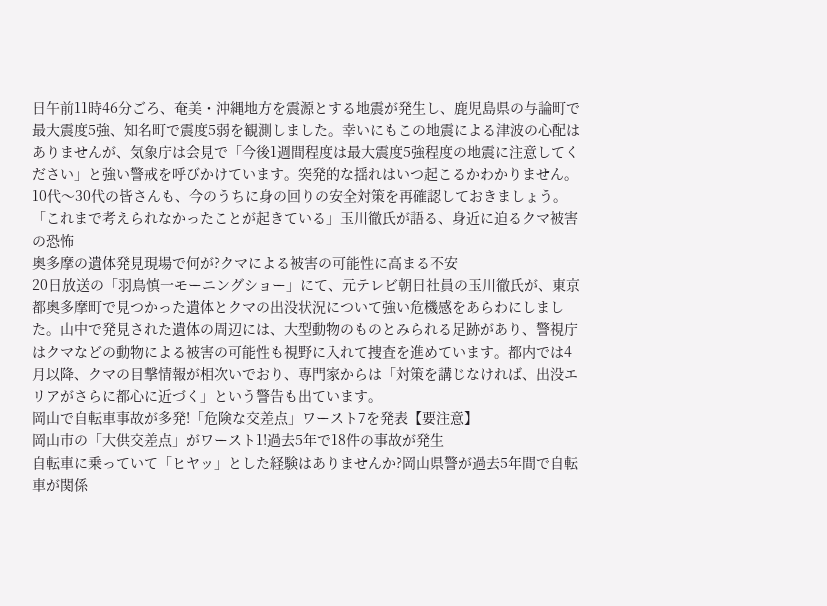日午前11時46分ごろ、奄美・沖縄地方を震源とする地震が発生し、鹿児島県の与論町で最大震度5強、知名町で震度5弱を観測しました。幸いにもこの地震による津波の心配はありませんが、気象庁は会見で「今後1週間程度は最大震度5強程度の地震に注意してください」と強い警戒を呼びかけています。突発的な揺れはいつ起こるかわかりません。10代〜30代の皆さんも、今のうちに身の回りの安全対策を再確認しておきましょう。
「これまで考えられなかったことが起きている」玉川徹氏が語る、身近に迫るクマ被害の恐怖
奥多摩の遺体発見現場で何が?クマによる被害の可能性に高まる不安
20日放送の「羽鳥慎一モーニングショー」にて、元テレビ朝日社員の玉川徹氏が、東京都奥多摩町で見つかった遺体とクマの出没状況について強い危機感をあらわにしました。山中で発見された遺体の周辺には、大型動物のものとみられる足跡があり、警視庁はクマなどの動物による被害の可能性も視野に入れて捜査を進めています。都内では4月以降、クマの目撃情報が相次いでおり、専門家からは「対策を講じなければ、出没エリアがさらに都心に近づく」という警告も出ています。
岡山で自転車事故が多発!「危険な交差点」ワースト7を発表【要注意】
岡山市の「大供交差点」がワースト1!過去5年で18件の事故が発生
自転車に乗っていて「ヒヤッ」とした経験はありませんか?岡山県警が過去5年間で自転車が関係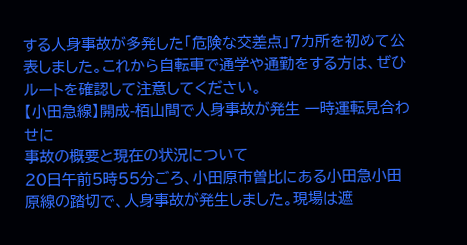する人身事故が多発した「危険な交差点」7カ所を初めて公表しました。これから自転車で通学や通勤をする方は、ぜひルートを確認して注意してください。
【小田急線】開成-栢山間で人身事故が発生 一時運転見合わせに
事故の概要と現在の状況について
20日午前5時55分ごろ、小田原市曽比にある小田急小田原線の踏切で、人身事故が発生しました。現場は遮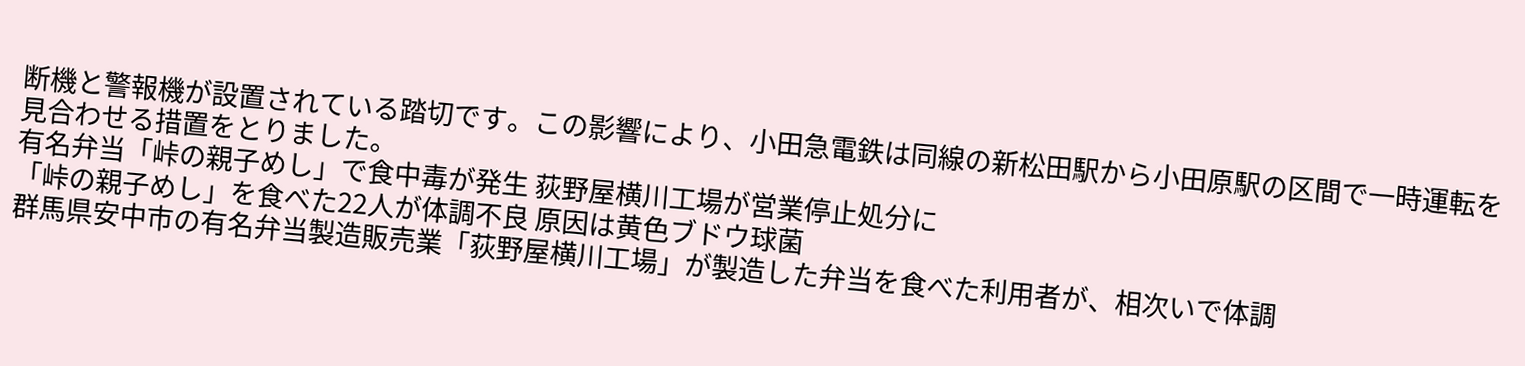断機と警報機が設置されている踏切です。この影響により、小田急電鉄は同線の新松田駅から小田原駅の区間で一時運転を見合わせる措置をとりました。
有名弁当「峠の親子めし」で食中毒が発生 荻野屋横川工場が営業停止処分に
「峠の親子めし」を食べた22人が体調不良 原因は黄色ブドウ球菌
群馬県安中市の有名弁当製造販売業「荻野屋横川工場」が製造した弁当を食べた利用者が、相次いで体調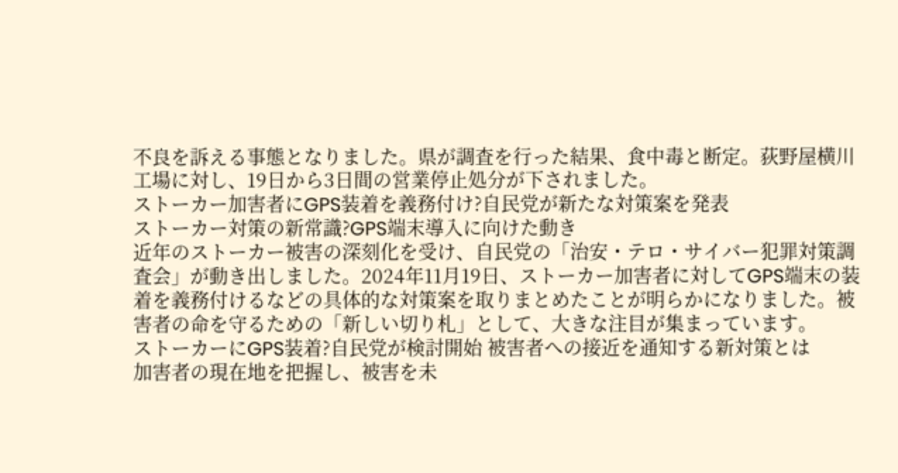不良を訴える事態となりました。県が調査を行った結果、食中毒と断定。荻野屋横川工場に対し、19日から3日間の営業停止処分が下されました。
ストーカー加害者にGPS装着を義務付け?自民党が新たな対策案を発表
ストーカー対策の新常識?GPS端末導入に向けた動き
近年のストーカー被害の深刻化を受け、自民党の「治安・テロ・サイバー犯罪対策調査会」が動き出しました。2024年11月19日、ストーカー加害者に対してGPS端末の装着を義務付けるなどの具体的な対策案を取りまとめたことが明らかになりました。被害者の命を守るための「新しい切り札」として、大きな注目が集まっています。
ストーカーにGPS装着?自民党が検討開始 被害者への接近を通知する新対策とは
加害者の現在地を把握し、被害を未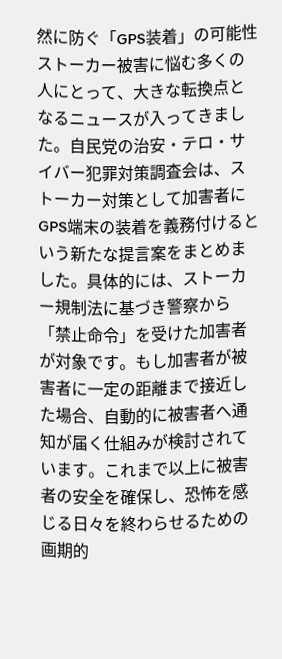然に防ぐ「GPS装着」の可能性
ストーカー被害に悩む多くの人にとって、大きな転換点となるニュースが入ってきました。自民党の治安・テロ・サイバー犯罪対策調査会は、ストーカー対策として加害者にGPS端末の装着を義務付けるという新たな提言案をまとめました。具体的には、ストーカー規制法に基づき警察から「禁止命令」を受けた加害者が対象です。もし加害者が被害者に一定の距離まで接近した場合、自動的に被害者へ通知が届く仕組みが検討されています。これまで以上に被害者の安全を確保し、恐怖を感じる日々を終わらせるための画期的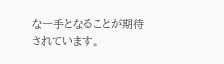な一手となることが期待されています。